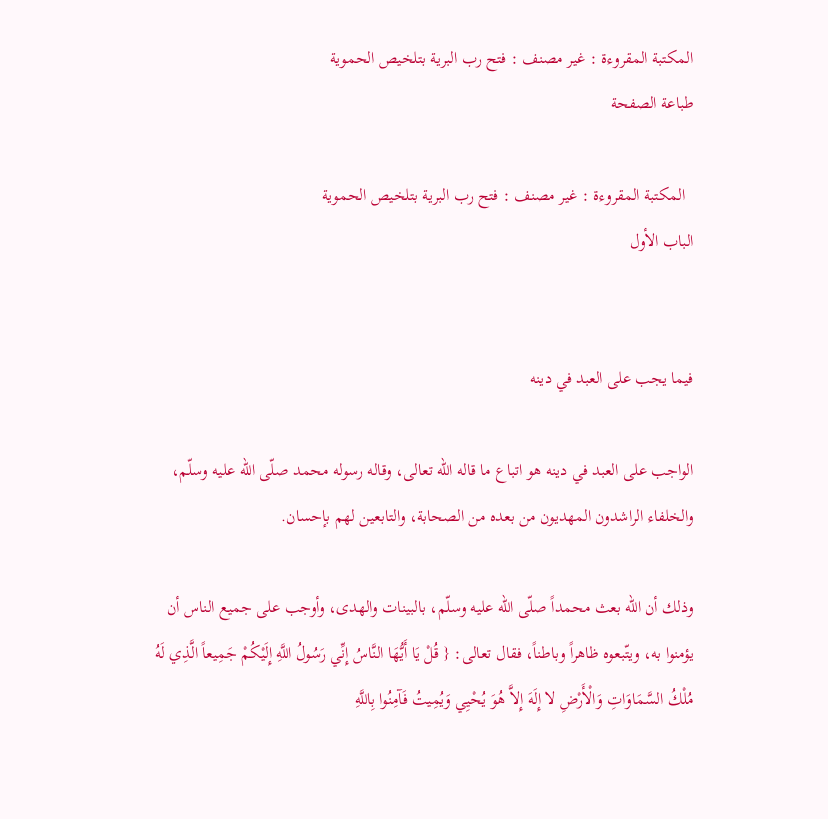المكتبة المقروءة : غير مصنف : فتح رب البرية بتلخيص الحموية
طباعة الصفحة

  المكتبة المقروءة : غير مصنف : فتح رب البرية بتلخيص الحموية
الباب الأول


فيما يجب على العبد في دينه

الواجب على العبد في دينه هو اتباع ما قاله الله تعالى، وقاله رسوله محمد صلّى الله عليه وسلّم، والخلفاء الراشدون المهديون من بعده من الصحابة، والتابعين لهم بإحسان.

وذلك أن الله بعث محمداً صلّى الله عليه وسلّم، بالبينات والهدى، وأوجب على جميع الناس أن يؤمنوا به، ويتّبعوه ظاهراً وباطناً، فقال تعالى: { قُلْ يَا أَيُّهَا النَّاسُ إِنِّي رَسُولُ اللَّهِ إِلَيْكُمْ جَمِيعاً الَّذِي لَهُ مُلْكُ السَّمَاوَاتِ وَالْأَرْضِ لا إِلَهَ إِلاَّ هُوَ يُحْيِي وَيُمِيتُ فَآمِنُوا بِاللَّهِ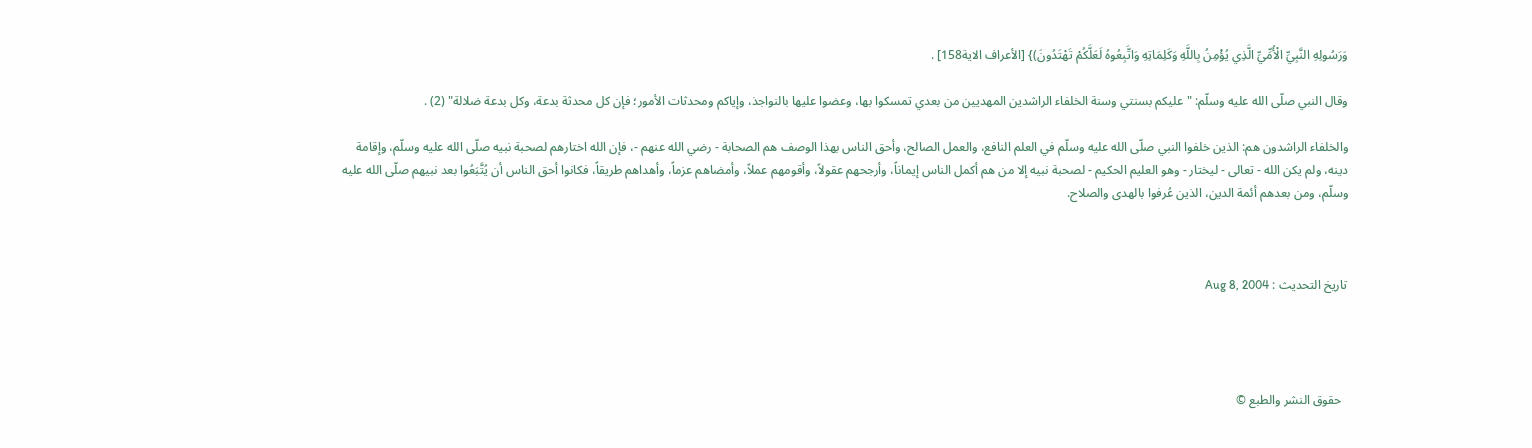وَرَسُولِهِ النَّبِيِّ الْأُمِّيِّ الَّذِي يُؤْمِنُ بِاللَّهِ وَكَلِمَاتِهِ وَاتَّبِعُوهُ لَعَلَّكُمْ تَهْتَدُونَ)} [الأعراف الاية158] .

وقال النبي صلّى الله عليه وسلّم: "عليكم بسنتي وسنة الخلفاء الراشدين المهديين من بعدي تمسكوا بها، وعضوا عليها بالنواجذ، وإياكم ومحدثات الأمور؛ فإن كل محدثة بدعة، وكل بدعة ضلالة" (2) .

والخلفاء الراشدون هم: الذين خلفوا النبي صلّى الله عليه وسلّم في العلم النافع، والعمل الصالح، وأحق الناس بهذا الوصف هم الصحابة - رضي الله عنهم -، فإن الله اختارهم لصحبة نبيه صلّى الله عليه وسلّم، وإقامة دينه، ولم يكن الله - تعالى - ليختار - وهو العليم الحكيم - لصحبة نبيه إلا من هم أكمل الناس إيماناً، وأرجحهم عقولاً، وأقومهم عملاً، وأمضاهم عزماً، وأهداهم طريقاً، فكانوا أحق الناس أن يُتَّبَعُوا بعد نبيهم صلّى الله عليه وسلّم، ومن بعدهم أئمة الدين، الذين عُرفوا بالهدى والصلاح.



تاريخ التحديث : Aug 8, 2004




  حقوق النشر والطبع ©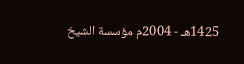1425هـ - 2004م مؤسسة الشيخ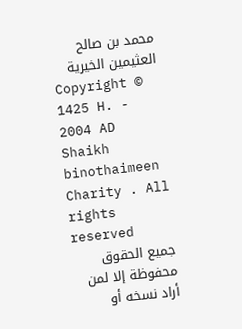محمد بن صالح العثيمين الخيرية
Copyright © 1425 H. - 2004 AD Shaikh binothaimeen Charity . All rights reserved
جميع الحقوق محفوظة إلا لمن أراد نسخه أو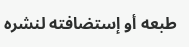طبعه أو إستضافته لنشره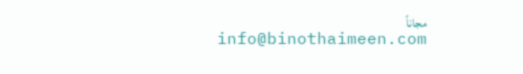مجاناً
info@binothaimeen.com